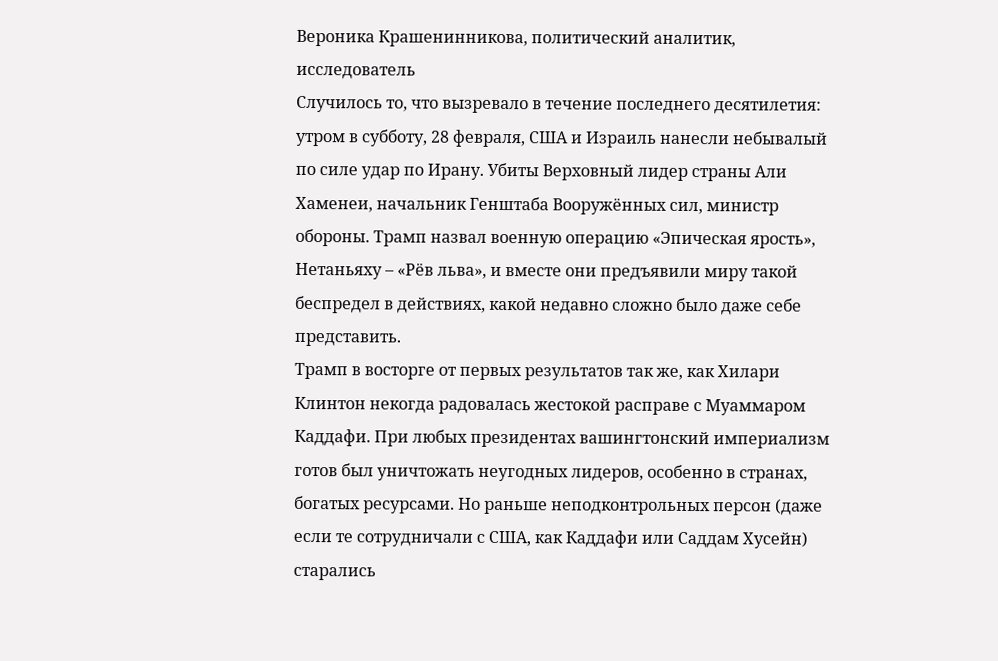Вероника Крашенинникова, политический аналитик, исследователь
Случилось то, что вызревало в течение последнего десятилетия: утром в субботу, 28 февраля, США и Израиль нанесли небывалый по силе удар по Ирану. Убиты Верховный лидер страны Али Хаменеи, начальник Генштаба Вооружённых сил, министр обороны. Трамп назвал военную операцию «Эпическая ярость», Нетаньяху – «Рёв льва», и вместе они предъявили миру такой беспредел в действиях, какой недавно сложно было даже себе представить.
Трамп в восторге от первых результатов так же, как Хилари Клинтон некогда радовалась жестокой расправе с Муаммаром Каддафи. При любых президентах вашингтонский империализм готов был уничтожать неугодных лидеров, особенно в странах, богатых ресурсами. Но раньше неподконтрольных персон (даже если те сотрудничали с США, как Каддафи или Саддам Хусейн) старались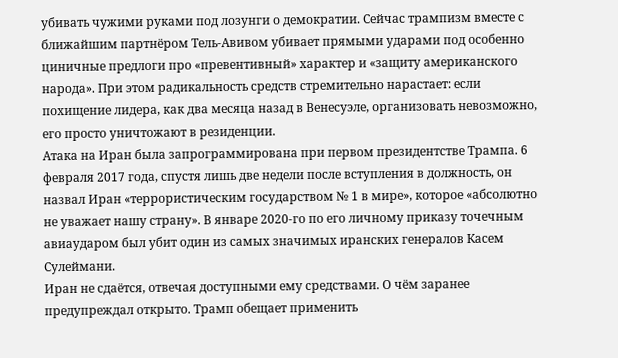убивать чужими руками под лозунги о демократии. Сейчас трампизм вместе с ближайшим партнёром Тель-Авивом убивает прямыми ударами под особенно циничные предлоги про «превентивный» характер и «защиту американского народа». При этом радикальность средств стремительно нарастает: если похищение лидера, как два месяца назад в Венесуэле, организовать невозможно, его просто уничтожают в резиденции.
Атака на Иран была запрограммирована при первом президентстве Трампа. 6 февраля 2017 года, спустя лишь две недели после вступления в должность, он назвал Иран «террористическим государством № 1 в мире», которое «абсолютно не уважает нашу страну». В январе 2020‑го по его личному приказу точечным авиаударом был убит один из самых значимых иранских генералов Касем Сулеймани.
Иран не сдаётся, отвечая доступными ему средствами. О чём заранее предупреждал открыто. Трамп обещает применить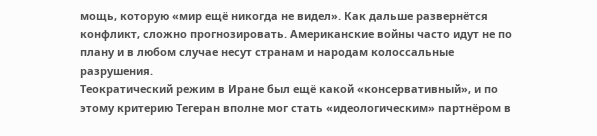мощь, которую «мир ещё никогда не видел». Как дальше развернётся конфликт, сложно прогнозировать. Американские войны часто идут не по плану и в любом случае несут странам и народам колоссальные разрушения.
Теократический режим в Иране был ещё какой «консервативный», и по этому критерию Тегеран вполне мог стать «идеологическим» партнёром в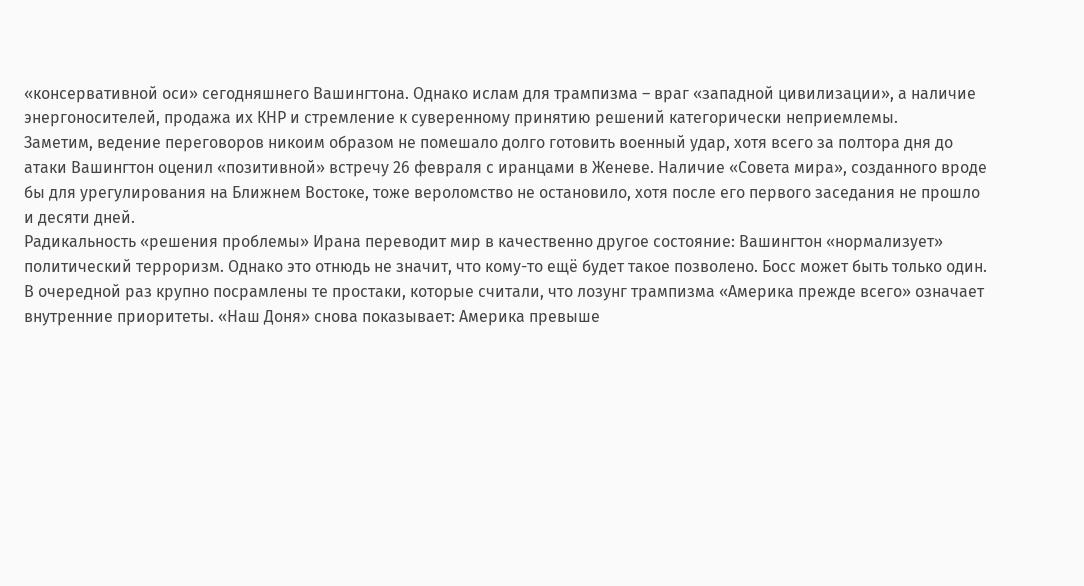«консервативной оси» сегодняшнего Вашингтона. Однако ислам для трампизма – враг «западной цивилизации», а наличие энергоносителей, продажа их КНР и стремление к суверенному принятию решений категорически неприемлемы.
Заметим, ведение переговоров никоим образом не помешало долго готовить военный удар, хотя всего за полтора дня до атаки Вашингтон оценил «позитивной» встречу 26 февраля с иранцами в Женеве. Наличие «Совета мира», созданного вроде бы для урегулирования на Ближнем Востоке, тоже вероломство не остановило, хотя после его первого заседания не прошло и десяти дней.
Радикальность «решения проблемы» Ирана переводит мир в качественно другое состояние: Вашингтон «нормализует» политический терроризм. Однако это отнюдь не значит, что кому-то ещё будет такое позволено. Босс может быть только один.
В очередной раз крупно посрамлены те простаки, которые считали, что лозунг трампизма «Америка прежде всего» означает внутренние приоритеты. «Наш Доня» снова показывает: Америка превыше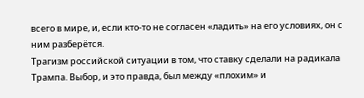всего в мире, и, если кто-то не согласен «ладить» на его условиях, он с ним разберётся.
Трагизм российской ситуации в том, что ставку сделали на радикала Трампа. Выбор, и это правда, был между «плохим» и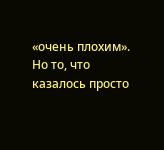«очень плохим». Но то, что казалось просто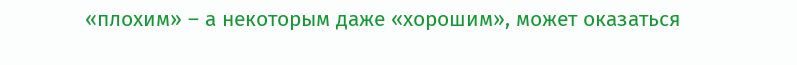«плохим» – а некоторым даже «хорошим», может оказаться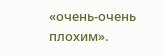«очень-очень плохим».